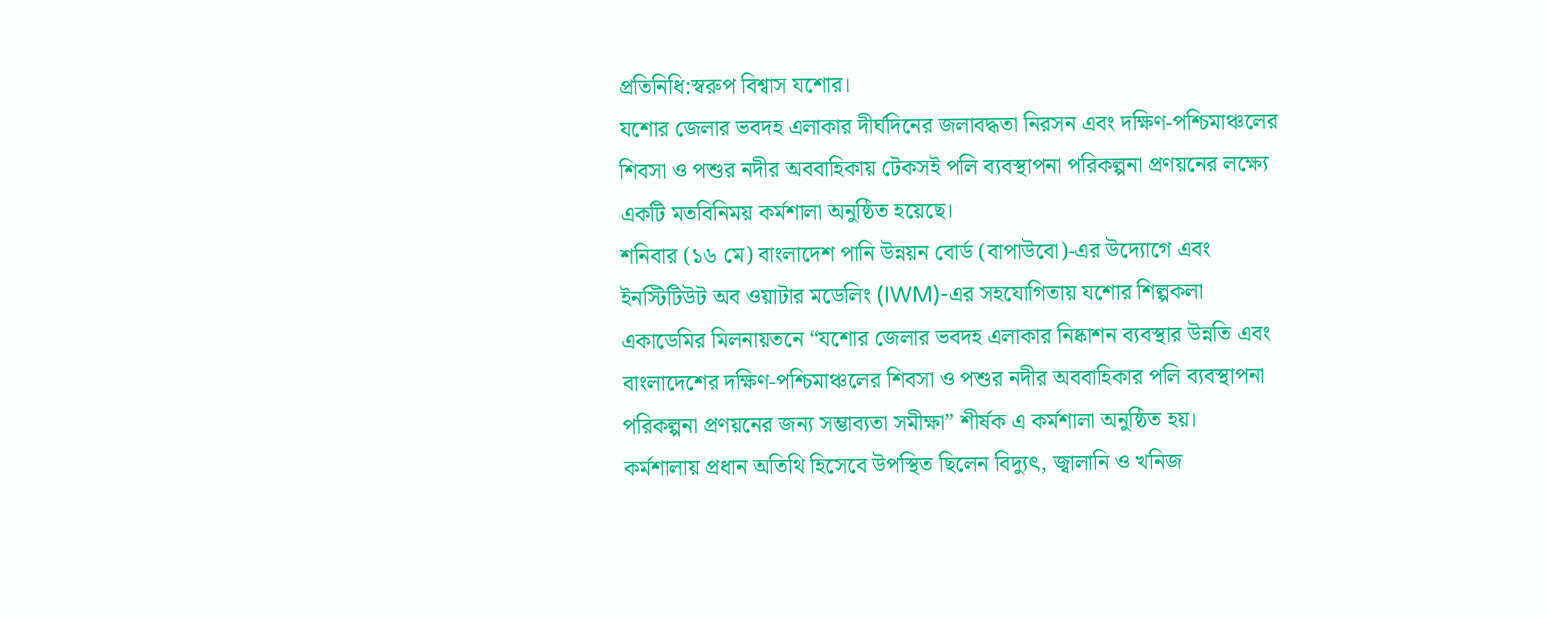প্রতিনিধি:স্বরুপ বিশ্বাস যশোর।
যশোর জেলার ভবদহ এলাকার দীর্ঘদিনের জলাবদ্ধতা নিরসন এবং দক্ষিণ-পশ্চিমাঞ্চলের শিবসা ও পশুর নদীর অববাহিকায় টেকসই পলি ব্যবস্থাপনা পরিকল্পনা প্রণয়নের লক্ষ্যে একটি মতবিনিময় কর্মশালা অনুষ্ঠিত হয়েছে।
শনিবার (১৬ মে) বাংলাদেশ পানি উন্নয়ন বোর্ড (বাপাউবো)-এর উদ্যোগে এবং ইনস্টিটিউট অব ওয়াটার মডেলিং (IWM)-এর সহযোগিতায় যশোর শিল্পকলা একাডেমির মিলনায়তনে “যশোর জেলার ভবদহ এলাকার নিষ্কাশন ব্যবস্থার উন্নতি এবং বাংলাদেশের দক্ষিণ-পশ্চিমাঞ্চলের শিবসা ও পশুর নদীর অববাহিকার পলি ব্যবস্থাপনা পরিকল্পনা প্রণয়নের জন্য সম্ভাব্যতা সমীক্ষা” শীর্ষক এ কর্মশালা অনুষ্ঠিত হয়।
কর্মশালায় প্রধান অতিথি হিসেবে উপস্থিত ছিলেন বিদ্যুৎ, জ্বালানি ও খনিজ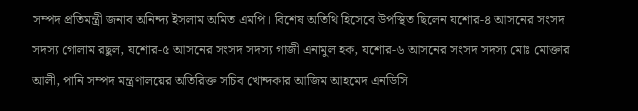সম্পদ প্রতিমন্ত্রী জনাব অনিন্দ্য ইসলাম অমিত এমপি। বিশেষ অতিথি হিসেবে উপস্থিত ছিলেন যশোর-৪ আসনের সংসদ সদস্য গোলাম রছুল, যশোর-৫ আসনের সংসদ সদস্য গাজী এনামুল হক, যশোর-৬ আসনের সংসদ সদস্য মোঃ মোক্তার আলী, পানি সম্পদ মন্ত্রণালয়ের অতিরিক্ত সচিব খোন্দকার আজিম আহমেদ এনডিসি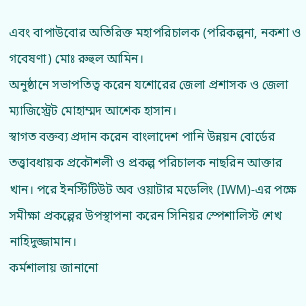এবং বাপাউবোর অতিরিক্ত মহাপরিচালক (পরিকল্পনা, নকশা ও গবেষণা) মোঃ রুহুল আমিন।
অনুষ্ঠানে সভাপতিত্ব করেন যশোরের জেলা প্রশাসক ও জেলা ম্যাজিস্ট্রেট মোহাম্মদ আশেক হাসান।
স্বাগত বক্তব্য প্রদান করেন বাংলাদেশ পানি উন্নয়ন বোর্ডের তত্ত্বাবধায়ক প্রকৌশলী ও প্রকল্প পরিচালক নাছরিন আক্তার খান। পরে ইনস্টিটিউট অব ওয়াটার মডেলিং (IWM)-এর পক্ষে সমীক্ষা প্রকল্পের উপস্থাপনা করেন সিনিয়র স্পেশালিস্ট শেখ নাহিদুজ্জামান।
কর্মশালায় জানানো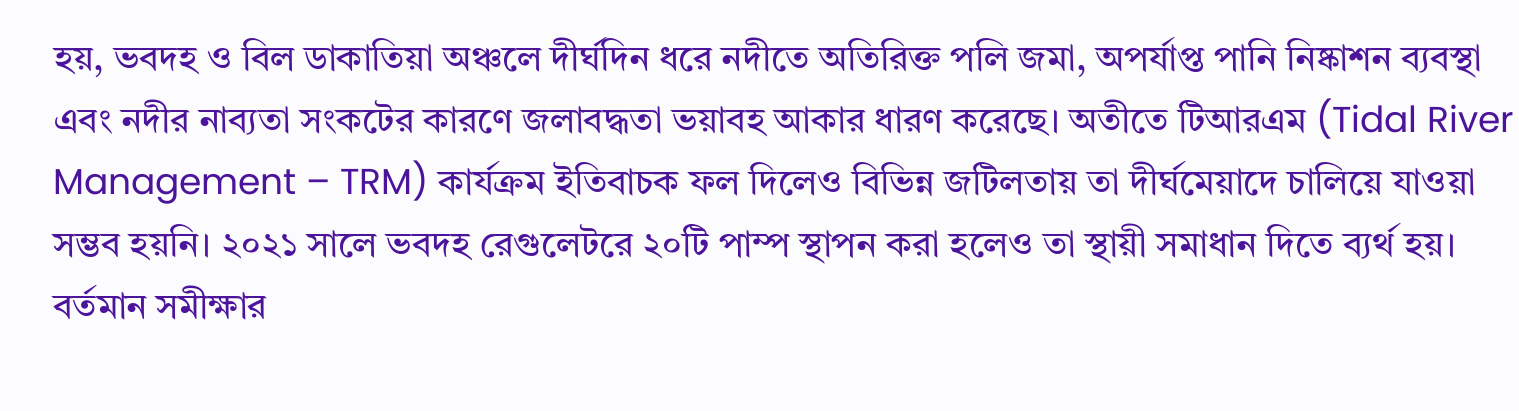হয়, ভবদহ ও বিল ডাকাতিয়া অঞ্চলে দীর্ঘদিন ধরে নদীতে অতিরিক্ত পলি জমা, অপর্যাপ্ত পানি নিষ্কাশন ব্যবস্থা এবং নদীর নাব্যতা সংকটের কারণে জলাবদ্ধতা ভয়াবহ আকার ধারণ করেছে। অতীতে টিআরএম (Tidal River Management – TRM) কার্যক্রম ইতিবাচক ফল দিলেও বিভিন্ন জটিলতায় তা দীর্ঘমেয়াদে চালিয়ে যাওয়া সম্ভব হয়নি। ২০২১ সালে ভবদহ রেগুলেটরে ২০টি পাম্প স্থাপন করা হলেও তা স্থায়ী সমাধান দিতে ব্যর্থ হয়।
বর্তমান সমীক্ষার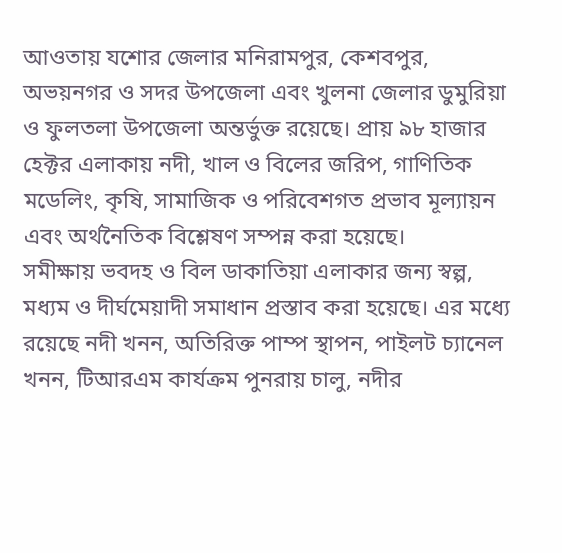আওতায় যশোর জেলার মনিরামপুর, কেশবপুর, অভয়নগর ও সদর উপজেলা এবং খুলনা জেলার ডুমুরিয়া ও ফুলতলা উপজেলা অন্তর্ভুক্ত রয়েছে। প্রায় ৯৮ হাজার হেক্টর এলাকায় নদী, খাল ও বিলের জরিপ, গাণিতিক মডেলিং, কৃষি, সামাজিক ও পরিবেশগত প্রভাব মূল্যায়ন এবং অর্থনৈতিক বিশ্লেষণ সম্পন্ন করা হয়েছে।
সমীক্ষায় ভবদহ ও বিল ডাকাতিয়া এলাকার জন্য স্বল্প, মধ্যম ও দীর্ঘমেয়াদী সমাধান প্রস্তাব করা হয়েছে। এর মধ্যে রয়েছে নদী খনন, অতিরিক্ত পাম্প স্থাপন, পাইলট চ্যানেল খনন, টিআরএম কার্যক্রম পুনরায় চালু, নদীর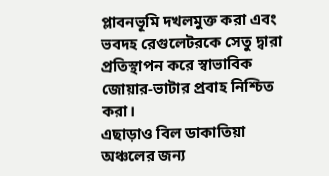প্লাবনভূমি দখলমুক্ত করা এবং ভবদহ রেগুলেটরকে সেতু দ্বারা প্রতিস্থাপন করে স্বাভাবিক জোয়ার-ভাটার প্রবাহ নিশ্চিত করা।
এছাড়াও বিল ডাকাতিয়া অঞ্চলের জন্য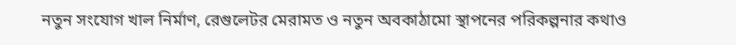নতুন সংযোগ খাল নির্মাণ, রেগুলেটর মেরামত ও নতুন অবকাঠামো স্থাপনের পরিকল্পনার কথাও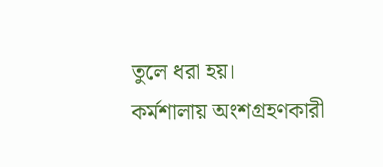তুলে ধরা হয়।
কর্মশালায় অংশগ্রহণকারী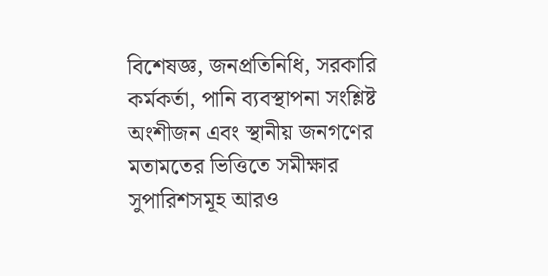বিশেষজ্ঞ, জনপ্রতিনিধি, সরকারি কর্মকর্তা, পানি ব্যবস্থাপনা সংশ্লিষ্ট অংশীজন এবং স্থানীয় জনগণের মতামতের ভিত্তিতে সমীক্ষার সুপারিশসমূহ আরও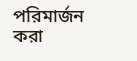পরিমার্জন করা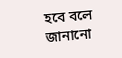হবে বলে জানানো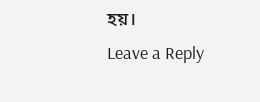হয়।
Leave a Reply